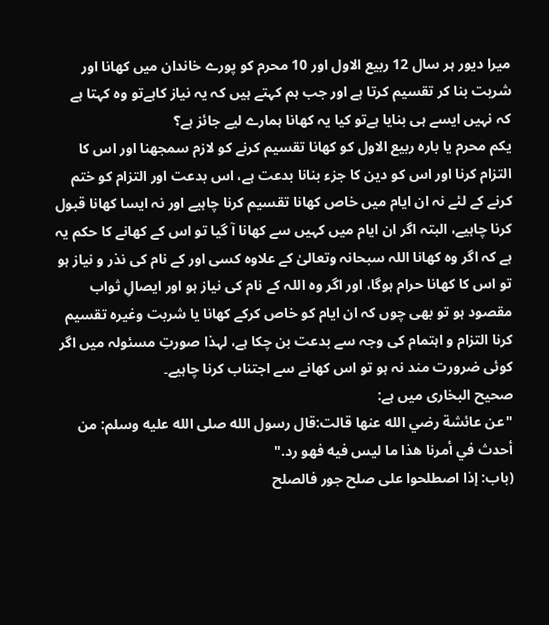میرا دیور ہر سال 12 ربیع الاول اور 10 محرم کو پورے خاندان میں کھانا اور شربت بنا کر تقسیم کرتا ہے اور جب ہم کہتے ہیں کہ یہ نیاز کاہےتو وہ کہتا ہے کہ نہیں ایسے ہی بنایا ہےتو کیا یہ کھانا ہمارے لیے جائز ہے؟
یکم محرم یا بارہ ربیع الاول کو کھانا تقسیم کرنے کو لازم سمجھنا اور اس کا التزام کرنا اور اس کو دین کا جزء بنانا بدعت ہے، اس بدعت اور التزام کو ختم کرنے کے لئے نہ ان ایام میں خاص کھانا تقسیم کرنا چاہیے اور نہ ایسا کھانا قبول کرنا چاہیے، البتہ اگر ان ایام میں کہیں سے کھانا آ گیا تو اس کے کھانے کا حکم یہ ہے کہ اگر وہ کھانا اللہ سبحانہ وتعالیٰ کے علاوہ کسی اور کے نام کی نذر و نیاز ہو تو اس کا کھانا حرام ہوگا، اور اگر وہ اللہ کے نام کی نیاز ہو اور ایصالِ ثواب مقصود ہو تو بھی چوں کہ ان ایام کو خاص کرکے کھانا یا شربت وغیرہ تقسیم کرنا التزام و اہتمام کی وجہ سے بدعت بن چکا ہے، لہذا صورتِ مسئولہ میں اگر کوئی ضرورت مند نہ ہو تو اس کھانے سے اجتناب کرنا چاہیے۔
صحيح البخاری میں ہے:
"عن عائشة رضي الله عنها قالت:قال رسول الله صلى الله عليه وسلم: من أحدث في أمرنا هذا ما ليس فيه فهو رد."
(باب: إذا اصطلحوا على صلح جور فالصلح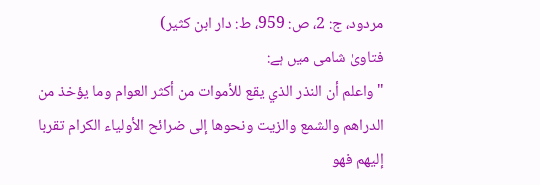مردود، ج: 2، ص: 959، ط: دار ابن كثير)
فتاویٰ شامی میں ہے:
"واعلم أن النذر الذي يقع للأموات من أكثر العوام وما يؤخذ من الدراهم والشمع والزيت ونحوها إلى ضرائح الأولياء الكرام تقربا إليهم فهو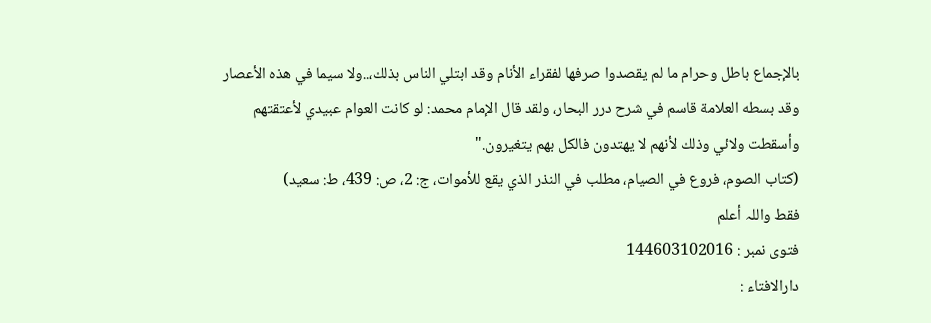بالإجماع باطل وحرام ما لم يقصدوا صرفها لفقراء الأنام وقد ابتلي الناس بذلك،..ولا سيما في هذه الأعصار وقد بسطه العلامة قاسم في شرح درر البحار، ولقد قال الإمام محمد: لو كانت العوام عبيدي لأعتقتهم وأسقطت ولائي وذلك لأنهم لا يهتدون فالكل بهم يتغيرون."
(كتاب الصوم، فروع في الصيام، مطلب في النذر الذي يقع للأموات، ج: 2، ص: 439، ط: سعيد)
فقط واللہ أعلم
فتوی نمبر : 144603102016
دارالافتاء :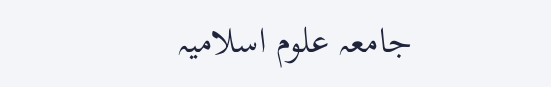جامعہ علوم اسلامیہ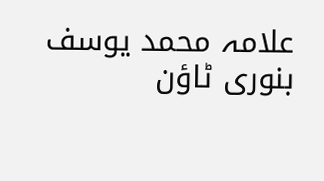علامہ محمد یوسف بنوری ٹاؤن